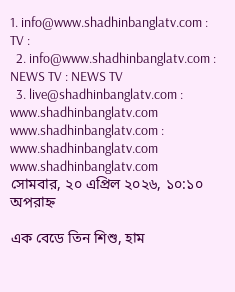1. info@www.shadhinbanglatv.com : TV :
  2. info@www.shadhinbanglatv.com : NEWS TV : NEWS TV
  3. live@shadhinbanglatv.com : www.shadhinbanglatv.com www.shadhinbanglatv.com : www.shadhinbanglatv.com www.shadhinbanglatv.com
সোমবার, ২০ এপ্রিল ২০২৬, ১০:১০ অপরাহ্ন

এক বেডে তিন শিশু, হাম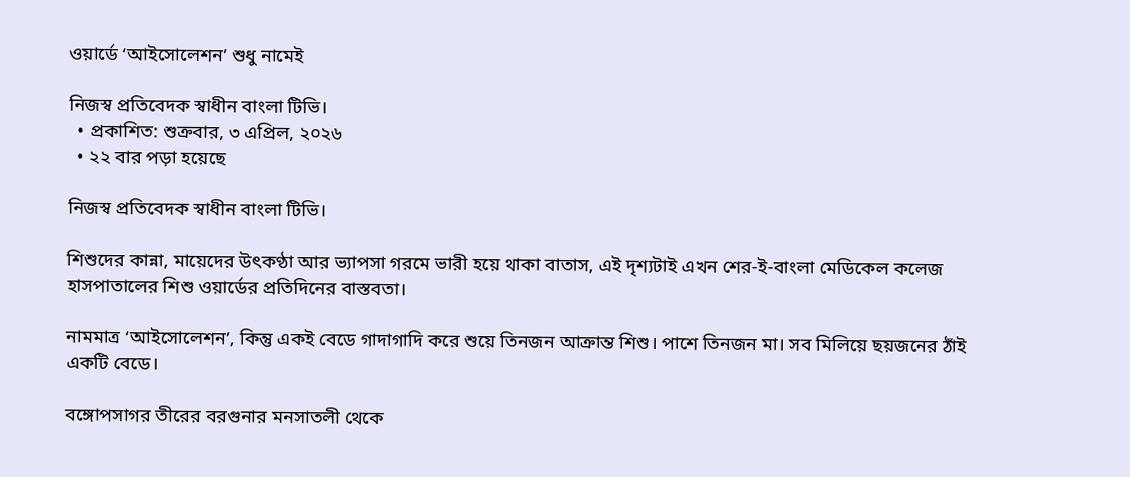ওয়ার্ডে ‘আইসোলেশন’ শুধু নামেই

নিজস্ব প্রতিবেদক স্বাধীন বাংলা টিভি।
  • প্রকাশিত: শুক্রবার, ৩ এপ্রিল, ২০২৬
  • ২২ বার পড়া হয়েছে

নিজস্ব প্রতিবেদক স্বাধীন বাংলা টিভি।

শিশুদের কান্না, মায়েদের উৎকণ্ঠা আর ভ্যাপসা গরমে ভারী হয়ে থাকা বাতাস, এই দৃশ্যটাই এখন শের-ই-বাংলা মেডিকেল কলেজ হাসপাতালের শিশু ওয়ার্ডের প্রতিদিনের বাস্তবতা।

নামমাত্র ‘আইসোলেশন’, কিন্তু একই বেডে গাদাগাদি করে শুয়ে তিনজন আক্রান্ত শিশু। পাশে তিনজন মা। সব মিলিয়ে ছয়জনের ঠাঁই একটি বেডে।

বঙ্গোপসাগর তীরের বরগুনার মনসাতলী থেকে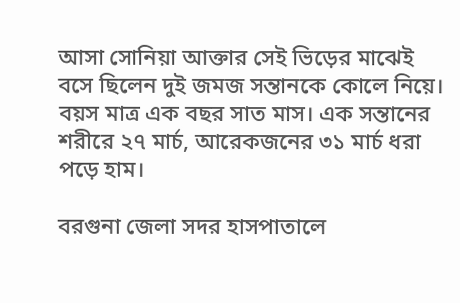আসা সোনিয়া আক্তার সেই ভিড়ের মাঝেই বসে ছিলেন দুই জমজ সন্তানকে কোলে নিয়ে। বয়স মাত্র এক বছর সাত মাস। এক সন্তানের শরীরে ২৭ মার্চ, আরেকজনের ৩১ মার্চ ধরা পড়ে হাম।

বরগুনা জেলা সদর হাসপাতালে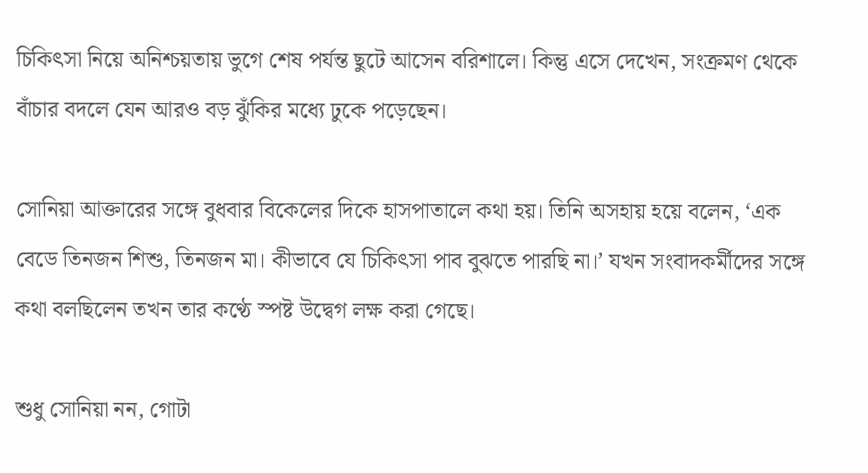চিকিৎসা নিয়ে অনিশ্চয়তায় ভুগে শেষ পর্যন্ত ছুটে আসেন বরিশালে। কিন্তু এসে দেখেন, সংক্রমণ থেকে বাঁচার বদলে যেন আরও বড় ঝুঁকির মধ্যে ঢুকে পড়েছেন।

সোনিয়া আক্তারের সঙ্গে বুধবার বিকেলের দিকে হাসপাতালে কথা হয়। তিনি অসহায় হয়ে বলেন, ‘এক বেডে তিনজন শিশু, তিনজন মা। কীভাবে যে চিকিৎসা পাব বুঝতে পারছি না।’ যখন সংবাদকর্মীদের সঙ্গে কথা বলছিলেন তখন তার কণ্ঠে স্পষ্ট উদ্বেগ লক্ষ করা গেছে।

শুধু সোনিয়া নন, গোটা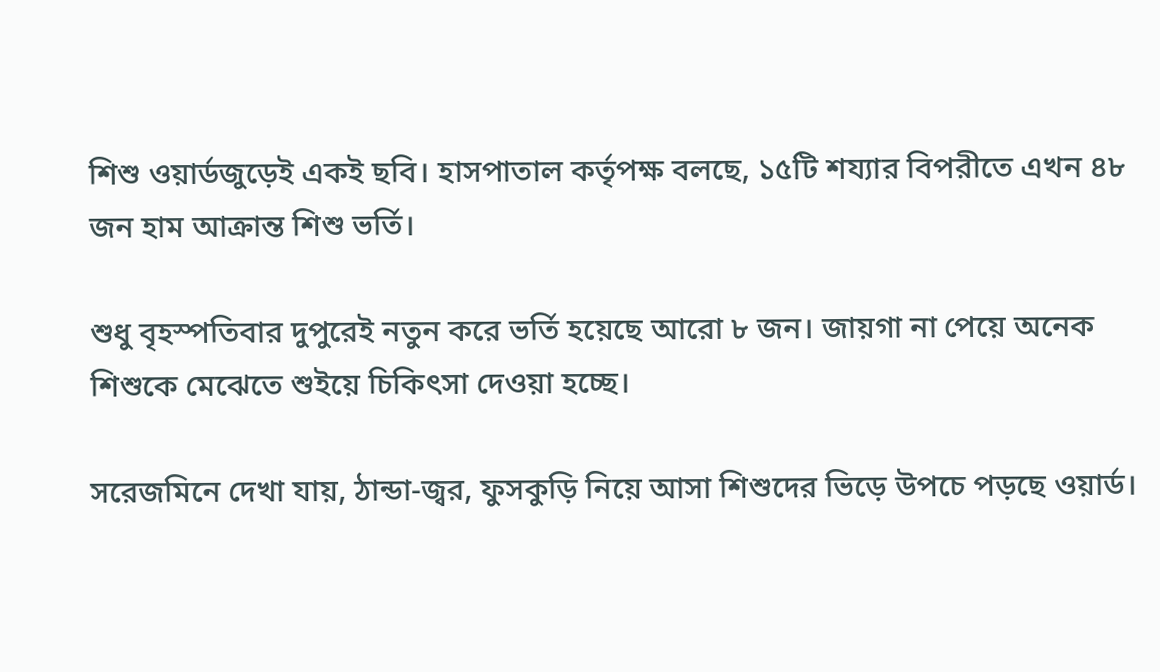শিশু ওয়ার্ডজুড়েই একই ছবি। হাসপাতাল কর্তৃপক্ষ বলছে, ১৫টি শয্যার বিপরীতে এখন ৪৮ জন হাম আক্রান্ত শিশু ভর্তি।

শুধু বৃহস্পতিবার দুপুরেই নতুন করে ভর্তি হয়েছে আরো ৮ জন। জায়গা না পেয়ে অনেক শিশুকে মেঝেতে শুইয়ে চিকিৎসা দেওয়া হচ্ছে।

সরেজমিনে দেখা যায়, ঠান্ডা-জ্বর, ফুসকুড়ি নিয়ে আসা শিশুদের ভিড়ে উপচে পড়ছে ওয়ার্ড।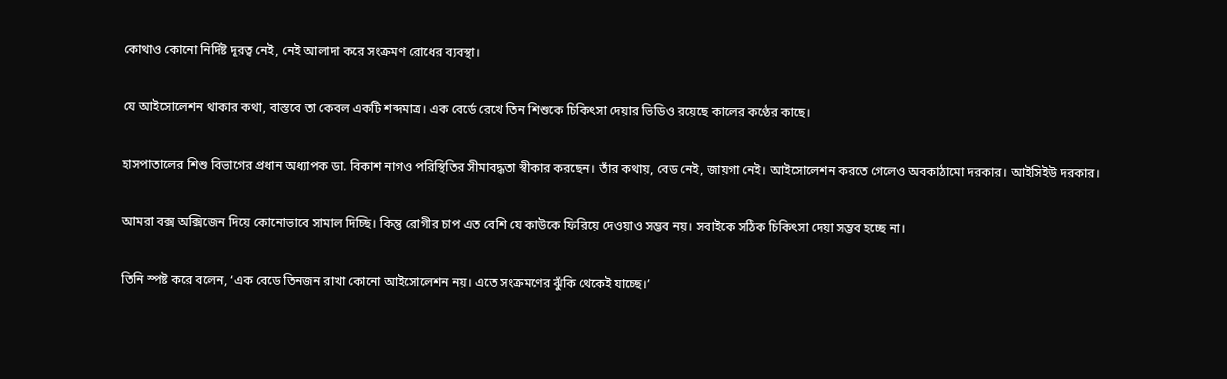কোথাও কোনো নির্দিষ্ট দূরত্ব নেই, নেই আলাদা করে সংক্রমণ রোধের ব্যবস্থা।

যে আইসোলেশন থাকার কথা, বাস্তবে তা কেবল একটি শব্দমাত্র। এক বের্ডে রেখে তিন শিশুকে চিকিৎসা দেয়ার ভিডিও রয়েছে কালের কণ্ঠের কাছে।

হাসপাতালের শিশু বিভাগের প্রধান অধ্যাপক ডা. বিকাশ নাগও পরিস্থিতির সীমাবদ্ধতা স্বীকার করছেন। তাঁর কথায়, বেড নেই, জায়গা নেই। আইসোলেশন করতে গেলেও অবকাঠামো দরকার। আইসিইউ দরকার।

আমরা বক্স অক্সিজেন দিয়ে কোনোভাবে সামাল দিচ্ছি। কিন্তু রোগীর চাপ এত বেশি যে কাউকে ফিরিয়ে দেওয়াও সম্ভব নয়। সবাইকে সঠিক চিকিৎসা দেয়া সম্ভব হচ্ছে না।

তিনি স্পষ্ট করে বলেন, ‘এক বেডে তিনজন রাখা কোনো আইসোলেশন নয়। এতে সংক্রমণের ঝুঁকি থেকেই যাচ্ছে।’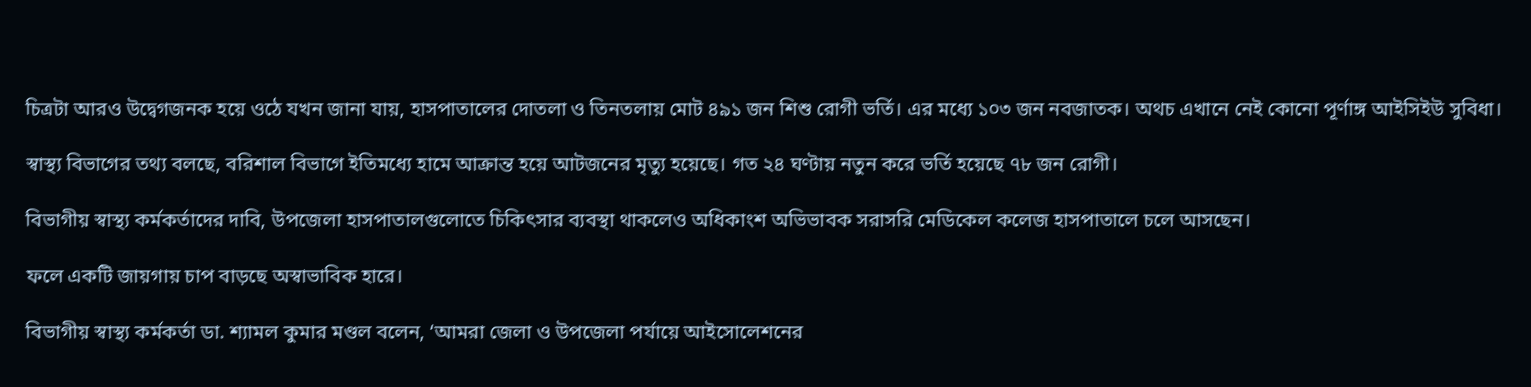চিত্রটা আরও উদ্বেগজনক হয়ে ওঠে যখন জানা যায়, হাসপাতালের দোতলা ও তিনতলায় মোট ৪৯১ জন শিশু রোগী ভর্তি। এর মধ্যে ১০৩ জন নবজাতক। অথচ এখানে নেই কোনো পূর্ণাঙ্গ আইসিইউ সুবিধা।

স্বাস্থ্য বিভাগের তথ্য বলছে, বরিশাল বিভাগে ইতিমধ্যে হামে আক্রান্ত হয়ে আটজনের মৃত্যু হয়েছে। গত ২৪ ঘণ্টায় নতুন করে ভর্তি হয়েছে ৭৮ জন রোগী।

বিভাগীয় স্বাস্থ্য কর্মকর্তাদের দাবি, উপজেলা হাসপাতালগুলোতে চিকিৎসার ব্যবস্থা থাকলেও অধিকাংশ অভিভাবক সরাসরি মেডিকেল কলেজ হাসপাতালে চলে আসছেন।

ফলে একটি জায়গায় চাপ বাড়ছে অস্বাভাবিক হারে।

বিভাগীয় স্বাস্থ্য কর্মকর্তা ডা. শ্যামল কুমার মণ্ডল বলেন, ‘আমরা জেলা ও উপজেলা পর্যায়ে আইসোলেশনের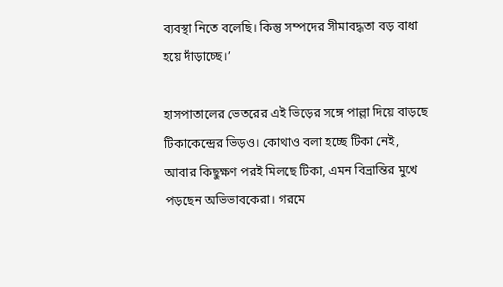ব্যবস্থা নিতে বলেছি। কিন্তু সম্পদের সীমাবদ্ধতা বড় বাধা হয়ে দাঁড়াচ্ছে।’

হাসপাতালের ভেতরের এই ভিড়ের সঙ্গে পাল্লা দিয়ে বাড়ছে টিকাকেন্দ্রের ভিড়ও। কোথাও বলা হচ্ছে টিকা নেই, আবার কিছুক্ষণ পরই মিলছে টিকা, এমন বিভ্রান্তির মুখে পড়ছেন অভিভাবকেরা। গরমে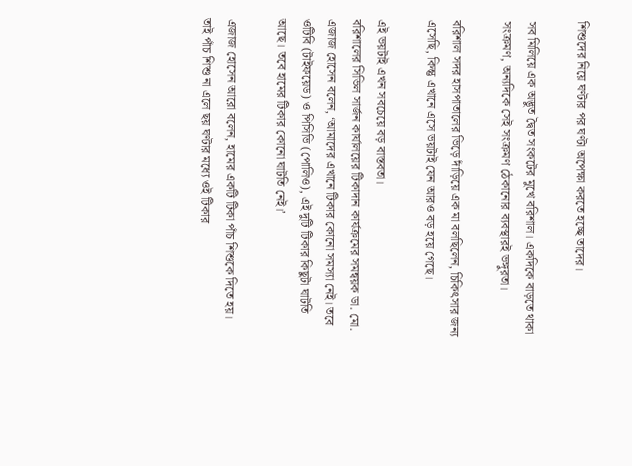শিশুদের নিয়ে ঘণ্টার পর ঘণ্টা অপেক্ষা করতে হচ্ছে তাদের।

সব মিলিয়ে এক অদ্ভুত দ্বৈত সংকটের মুখে বরিশাল। একদিকে বাড়তে থাকা সংক্রমণ, অন্যদিকে সেই সংক্রমণ ঠেকানোর ব্যবস্থারই ভঙ্গুরতা।

বরিশাল সদর হাসপাতালের ভিড়ে দাঁড়িয়ে এক মা বলছিলেন, চিকিৎসার জন্য এসেছি, কিন্তু এখানে এসে ভয়টাই যেন আরও বড় হয়ে গেছে।

এই ভয়টাই এখন সবচেয়ে বড় বাস্তবতা।
বরিশালের সিভিল সার্জন কার্যালয়ের টিকাদান কার্যক্রমের সমন্বয়ক ডা. মো. এজাজ হোসেন বলেন, ‘আমাদের এখানে টিকার কোনো সমস্যা নেই। তবে ওটিবি (টাইফয়েড) ও পিসিভি (পোলিও), এই দুটি টিকার কিছুটা ঘাটতি আছে। তবে হামের টিকার কোনো ঘাটতি নেই।’

এজাজ হোসেন আরো বলেন, হামের একটি টিকা পাঁচ শিশুকে দিতে হয়। তাই পাঁচ শিশু না এলে ছয় ঘণ্টার মধ্যে ওই টিকার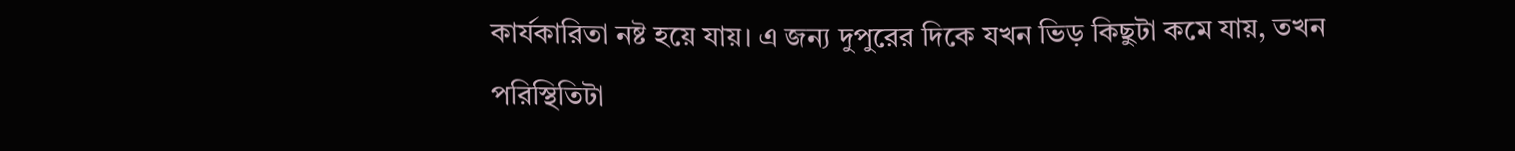কার্যকারিতা নষ্ট হয়ে যায়। এ জন্য দুপুরের দিকে যখন ভিড় কিছুটা কমে যায়, তখন পরিস্থিতিটা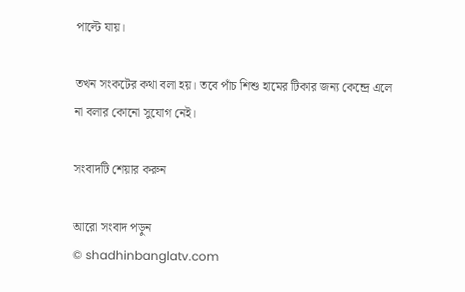পাল্টে যায়।

তখন সংকটের কথা বলা হয়। তবে পাঁচ শিশু হামের টিকার জন্য কেন্দ্রে এলে না বলার কোনো সুযোগ নেই।

সংবাদটি শেয়ার করুন

আরো সংবাদ পড়ুন
© shadhinbanglatv.com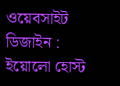ওয়েবসাইট ডিজাইন : ইয়োলো হোস্ট